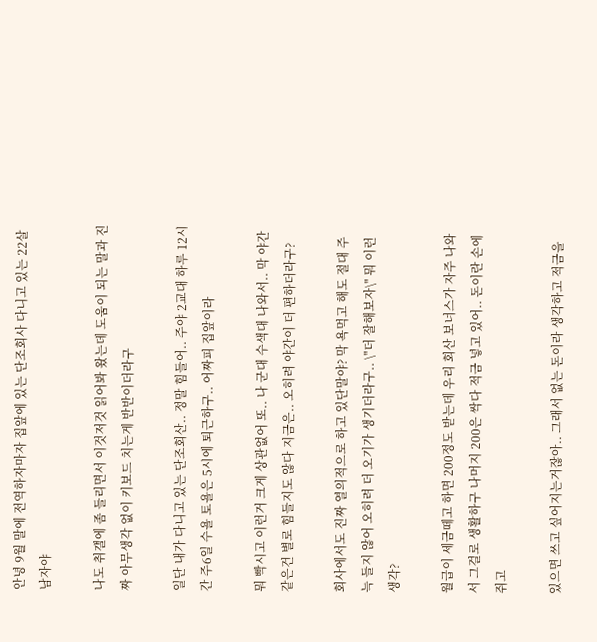안녕 9월 말에 전역하자마자 집앞에 있는 단조회사 다니고 있는 22살 남자야

나도 취갤에 좀 들리면서 이것저것 읽어봐 왔는데 도움이 되는 말과 진짜 아무생각 없이 키보드 치는게 반반이더라구

일단 내가 다니고 있는 단조회산.. 정말 힘들어.. 주야 2교대 하루 12시간 주6일 수욜 토욜은 5시에 퇴근하구.. 어짜피 집앞이라

뭐 빡시고 이런거 크게 상관없어 또.. 나 군대 수색대 나와서.. 막 야간 같은건 별로 힘들지도 않다 지금은.. 오히려 야간이 더 편하더라구?

회사에서도 진짜 열의적으로 하고 있단말야? 막 욕먹고 해도 절대 주늑 들지 않어 오히려 더 오기가 생기더라구.. \"더 잘해보자\" 뭐 이런 생각?

월급이 세금떼고 하면 200정도 받는데 우리 회산 보너스가 자주 나와서 그걸로 생활하구 나머지 200은 싹다 적금 넣고 있어.. 돈이란 손에 쥐고

있으면 쓰고 싶어지는거잖아.. 그래서 없는 돈이라 생각하고 적금을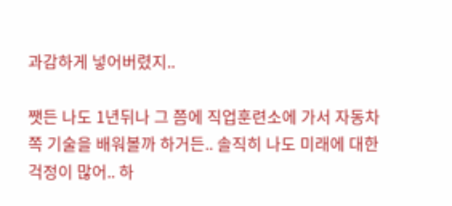과감하게 넣어버렸지..

쨋든 나도 1년뒤나 그 쯤에 직업훈련소에 가서 자동차쪽 기술을 배워볼까 하거든.. 솔직히 나도 미래에 대한 걱정이 많어.. 하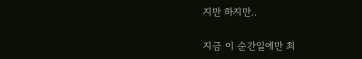지만 하지만..

지금 이 순간일에만 최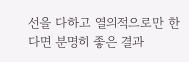선을 다하고 열의적으로만 한다면 분명히 좋은 결과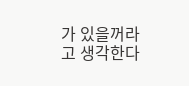가 있을꺼라고 생각한다